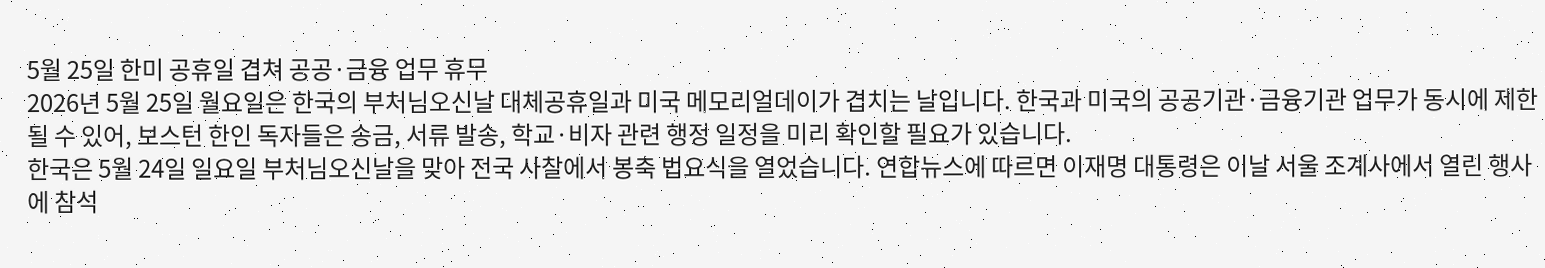5월 25일 한미 공휴일 겹쳐 공공·금융 업무 휴무
2026년 5월 25일 월요일은 한국의 부처님오신날 대체공휴일과 미국 메모리얼데이가 겹치는 날입니다. 한국과 미국의 공공기관·금융기관 업무가 동시에 제한될 수 있어, 보스턴 한인 독자들은 송금, 서류 발송, 학교·비자 관련 행정 일정을 미리 확인할 필요가 있습니다.
한국은 5월 24일 일요일 부처님오신날을 맞아 전국 사찰에서 봉축 법요식을 열었습니다. 연합뉴스에 따르면 이재명 대통령은 이날 서울 조계사에서 열린 행사에 참석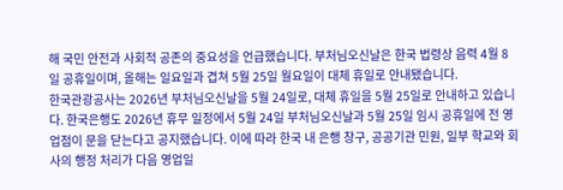해 국민 안전과 사회적 공존의 중요성을 언급했습니다. 부처님오신날은 한국 법령상 음력 4월 8일 공휴일이며, 올해는 일요일과 겹쳐 5월 25일 월요일이 대체 휴일로 안내됐습니다.
한국관광공사는 2026년 부처님오신날을 5월 24일로, 대체 휴일을 5월 25일로 안내하고 있습니다. 한국은행도 2026년 휴무 일정에서 5월 24일 부처님오신날과 5월 25일 임시 공휴일에 전 영업점이 문을 닫는다고 공지했습니다. 이에 따라 한국 내 은행 창구, 공공기관 민원, 일부 학교와 회사의 행정 처리가 다음 영업일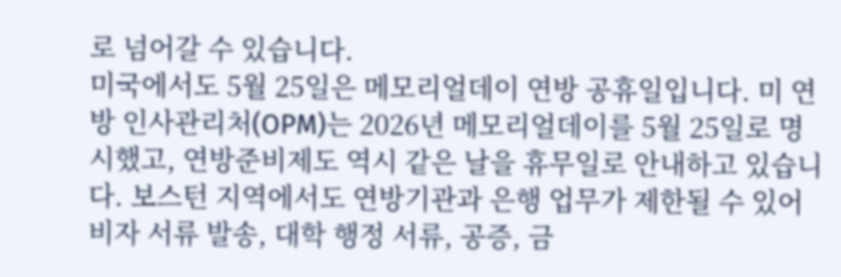로 넘어갈 수 있습니다.
미국에서도 5월 25일은 메모리얼데이 연방 공휴일입니다. 미 연방 인사관리처(OPM)는 2026년 메모리얼데이를 5월 25일로 명시했고, 연방준비제도 역시 같은 날을 휴무일로 안내하고 있습니다. 보스턴 지역에서도 연방기관과 은행 업무가 제한될 수 있어 비자 서류 발송, 대학 행정 서류, 공증, 금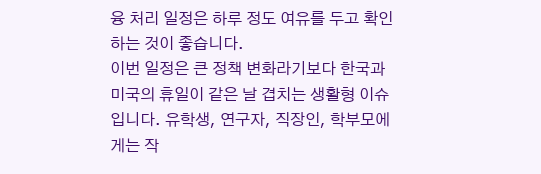융 처리 일정은 하루 정도 여유를 두고 확인하는 것이 좋습니다.
이번 일정은 큰 정책 변화라기보다 한국과 미국의 휴일이 같은 날 겹치는 생활형 이슈입니다. 유학생, 연구자, 직장인, 학부모에게는 작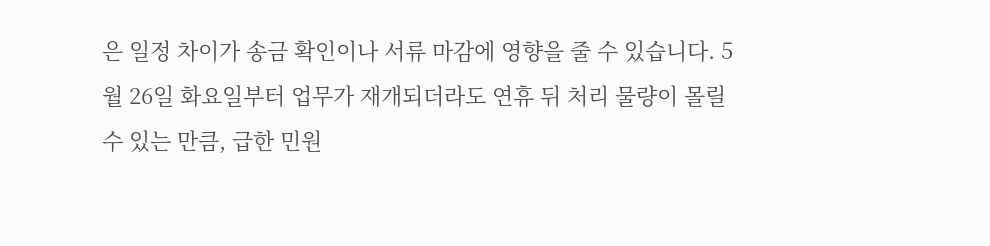은 일정 차이가 송금 확인이나 서류 마감에 영향을 줄 수 있습니다. 5월 26일 화요일부터 업무가 재개되더라도 연휴 뒤 처리 물량이 몰릴 수 있는 만큼, 급한 민원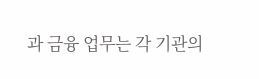과 금융 업무는 각 기관의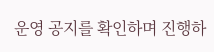운영 공지를 확인하며 진행하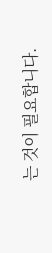는 것이 필요합니다.